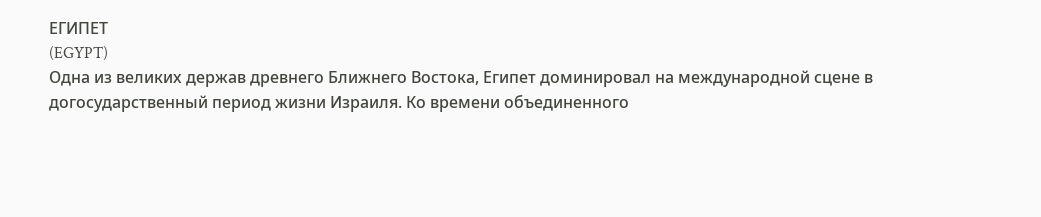ЕГИПЕТ
(EGYPT)
Одна из великих держав древнего Ближнего Востока, Египет доминировал на международной сцене в догосударственный период жизни Израиля. Ко времени объединенного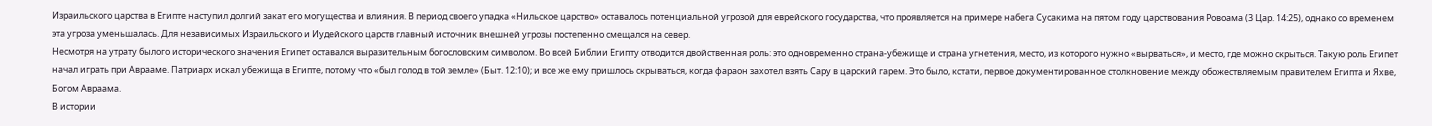Израильского царства в Египте наступил долгий закат его могущества и влияния. В период своего упадка «Нильское царство» оставалось потенциальной угрозой для еврейского государства, что проявляется на примере набега Сусакима на пятом году царствования Ровоама (3 Цар. 14:25), однако со временем эта угроза уменьшалась. Для независимых Израильского и Иудейского царств главный источник внешней угрозы постепенно смещался на север.
Несмотря на утрату былого исторического значения Египет оставался выразительным богословским символом. Во всей Библии Египту отводится двойственная роль: это одновременно страна-убежище и страна угнетения, место, из которого нужно «вырваться», и место, где можно скрыться. Такую роль Египет начал играть при Аврааме. Патриарх искал убежища в Египте, потому что «был голод в той земле» (Быт. 12:10); и все же ему пришлось скрываться, когда фараон захотел взять Сару в царский гарем. Это было, кстати, первое документированное столкновение между обожествляемым правителем Египта и Яхве, Богом Авраама.
В истории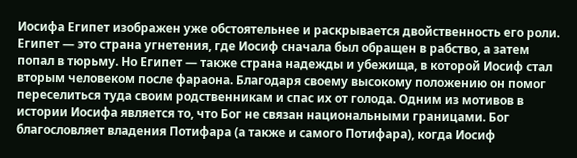Иосифа Египет изображен уже обстоятельнее и раскрывается двойственность его роли. Египет — это страна угнетения, где Иосиф сначала был обращен в рабство, а затем попал в тюрьму. Но Египет — также страна надежды и убежища, в которой Иосиф стал вторым человеком после фараона. Благодаря своему высокому положению он помог переселиться туда своим родственникам и спас их от голода. Одним из мотивов в истории Иосифа является то, что Бог не связан национальными границами. Бог благословляет владения Потифара (а также и самого Потифара), когда Иосиф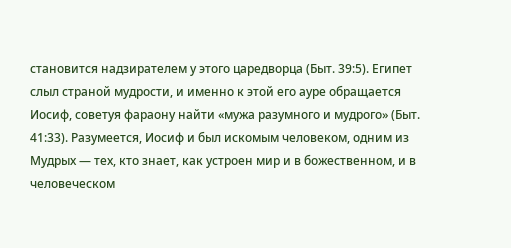становится надзирателем у этого царедворца (Быт. 39:5). Египет слыл страной мудрости, и именно к этой его ауре обращается Иосиф, советуя фараону найти «мужа разумного и мудрого» (Быт. 41:33). Разумеется, Иосиф и был искомым человеком, одним из Мудрых — тех, кто знает, как устроен мир и в божественном, и в человеческом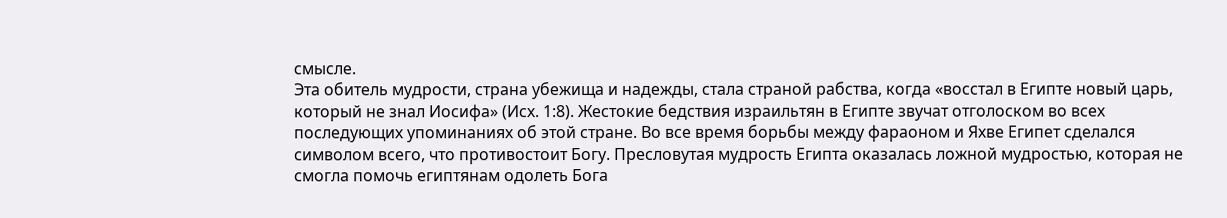смысле.
Эта обитель мудрости, страна убежища и надежды, стала страной рабства, когда «восстал в Египте новый царь, который не знал Иосифа» (Исх. 1:8). Жестокие бедствия израильтян в Египте звучат отголоском во всех последующих упоминаниях об этой стране. Во все время борьбы между фараоном и Яхве Египет сделался символом всего, что противостоит Богу. Пресловутая мудрость Египта оказалась ложной мудростью, которая не смогла помочь египтянам одолеть Бога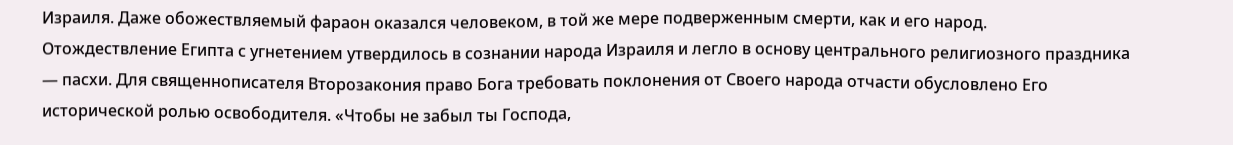Израиля. Даже обожествляемый фараон оказался человеком, в той же мере подверженным смерти, как и его народ.
Отождествление Египта с угнетением утвердилось в сознании народа Израиля и легло в основу центрального религиозного праздника — пасхи. Для священнописателя Второзакония право Бога требовать поклонения от Своего народа отчасти обусловлено Его исторической ролью освободителя. «Чтобы не забыл ты Господа,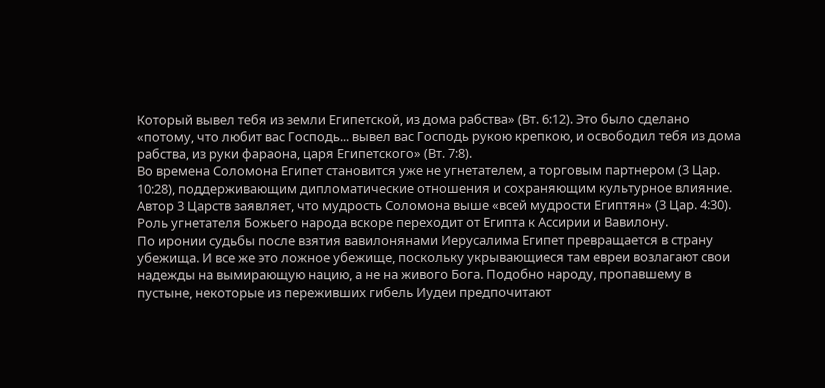Который вывел тебя из земли Египетской, из дома рабства» (Вт. 6:12). Это было сделано «потому, что любит вас Господь... вывел вас Господь рукою крепкою, и освободил тебя из дома рабства, из руки фараона, царя Египетского» (Вт. 7:8).
Во времена Соломона Египет становится уже не угнетателем, а торговым партнером (3 Цар. 10:28), поддерживающим дипломатические отношения и сохраняющим культурное влияние. Автор 3 Царств заявляет, что мудрость Соломона выше «всей мудрости Египтян» (3 Цар. 4:30). Роль угнетателя Божьего народа вскоре переходит от Египта к Ассирии и Вавилону.
По иронии судьбы после взятия вавилонянами Иерусалима Египет превращается в страну убежища. И все же это ложное убежище, поскольку укрывающиеся там евреи возлагают свои надежды на вымирающую нацию, а не на живого Бога. Подобно народу, пропавшему в пустыне, некоторые из переживших гибель Иудеи предпочитают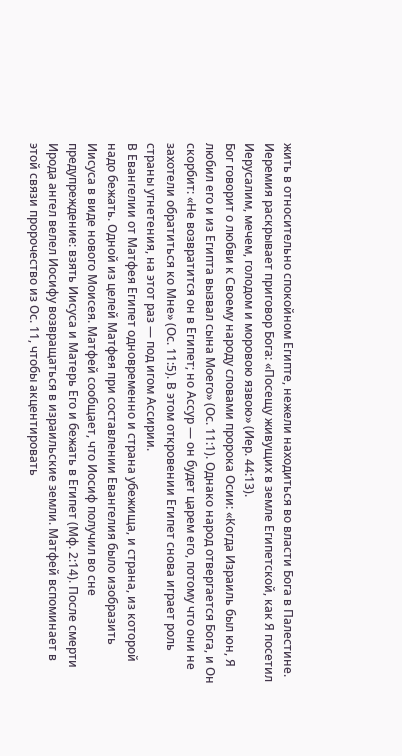жить в относительно спокойном Египте, нежели находиться во власти Бога в Палестине. Иеремия раскрывает приговор Бога: «Посещу живущих в земле Египетской, как Я посетил Иерусалим, мечем, голодом и моровою язвою» (Иер. 44:13).
Бог говорит о любви к Своему народу словами пророка Осии: «Когда Израиль был юн, Я любил его и из Египта вызвал сына Моего» (Ос. 11:1). Однако народ отвергается Бога, и Он скорбит: «Не возвратится он в Египет; но Ассур — он будет царем его, потому что они не захотели обратиться ко Мне» (Ос. 11:5). В этом откровении Египет снова играет роль страны угнетения, на этот раз — под игом Ассирии.
В Евангелии от Матфея Египет одновременно и страна убежища, и страна, из которой надо бежать. Одной из целей Матфея при составлении Евангелия было изобразить Иисуса в виде нового Моисея. Матфей сообщает, что Иосиф получил во сне предупреждение: взять Иисуса и Матерь Его и бежать в Египет (Мф. 2:14). После смерти Ирода ангел велел Иосифу возвращаться в израильские земли. Матфей вспоминает в этой связи пророчество из Ос. 11, чтобы акцентировать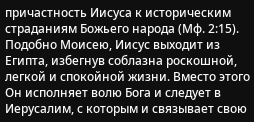причастность Иисуса к историческим страданиям Божьего народа (Мф. 2:15). Подобно Моисею, Иисус выходит из Египта, избегнув соблазна роскошной, легкой и спокойной жизни. Вместо этого Он исполняет волю Бога и следует в Иерусалим, с которым и связывает свою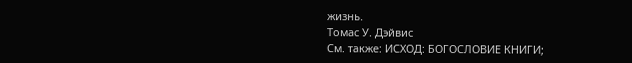жизнь.
Томас У. Дэйвис
См. также: ИСХОД: БОГОСЛОВИЕ КНИГИ;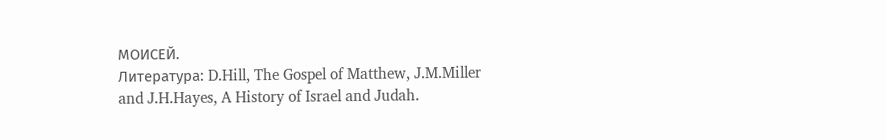МОИСЕЙ.
Литература: D.Hill, The Gospel of Matthew, J.M.Miller and J.H.Hayes, A History of Israel and Judah.